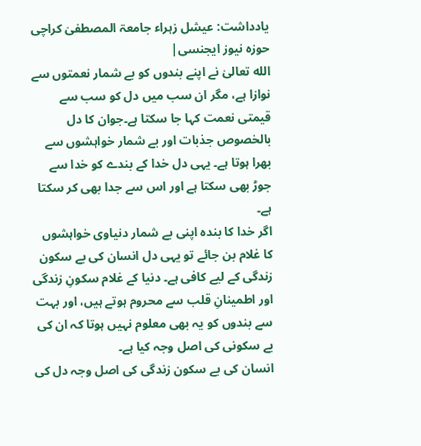یادداشت: عیشل زہراء جامعۃ المصطفیٰ کراچی
حوزہ نیوز ایجنسی|
الله تعالیٰ نے اپنے بندوں کو بے شمار نعمتوں سے نوازا ہے، مگر ان سب میں دل کو سب سے قیمتی نعمت کہا جا سکتا ہے۔جوان کا دل بالخصوص جذبات اور بے شمار خواہشوں سے بھرا ہوتا ہے۔ یہی دل خدا کے بندے کو خدا سے جوڑ بھی سکتا ہے اور اس سے جدا بھی کر سکتا ہے۔
اگر خدا کا بندہ اپنی بے شمار دنیاوی خواہشوں کا غلام بن جائے تو یہی دل انسان کی بے سکون زندگی کے لیے کافی ہے۔ دنیا کے غلام سکونِ زندگی اور اطمینانِ قلب سے محروم ہوتے ہیں، اور بہت سے بندوں کو یہ بھی معلوم نہیں ہوتا کہ ان کی بے سکونی کی اصل وجہ کیا ہے۔
انسان کی بے سکون زندگی کی اصل وجہ دل کی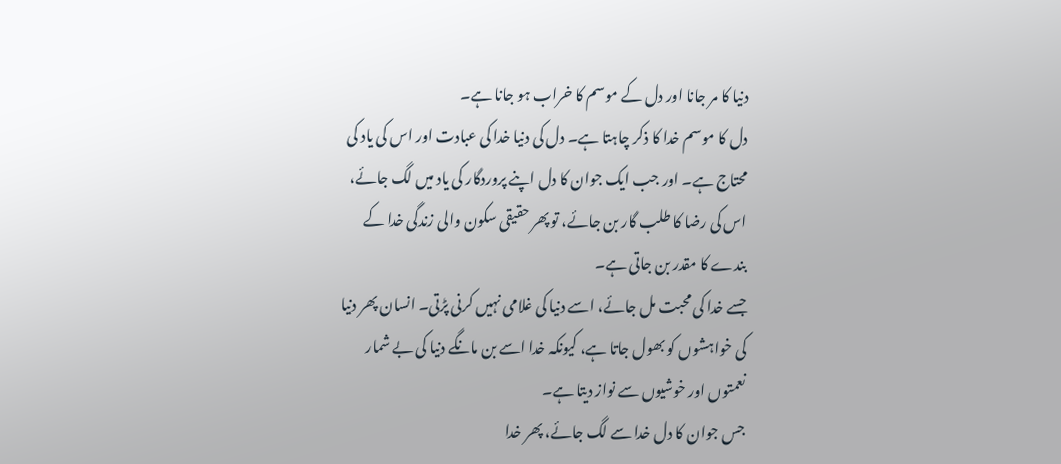دنیا کا مر جانا اور دل کے موسم کا خراب ہو جانا ہے۔
دل کا موسم خدا کا ذکر چاہتا ہے۔ دل کی دنیا خدا کی عبادت اور اس کی یاد کی محتاج ہے۔ اور جب ایک جوان کا دل اپنے پروردگار کی یاد میں لگ جائے، اس کی رضا کا طلب گار بن جائے، تو پھر حقیقی سکون والی زندگی خدا کے بندے کا مقدر بن جاتی ہے۔
جسے خدا کی محبت مل جائے، اسے دنیا کی غلامی نہیں کرنی پڑتی۔ انسان پھر دنیا کی خواہشوں کو بھول جاتا ہے، کیونکہ خدا اسے بن مانگے دنیا کی بے شمار نعمتوں اور خوشیوں سے نواز دیتا ہے۔
جس جوان کا دل خدا سے لگ جائے، پھر خدا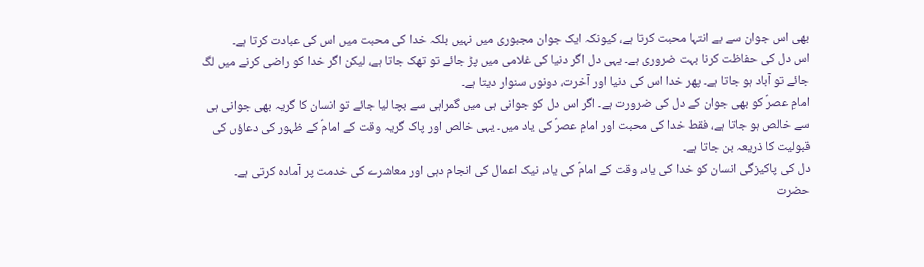بھی اس جوان سے بے انتہا محبت کرتا ہے، کیونکہ ایک جوان مجبوری میں نہیں بلکہ خدا کی محبت میں اس کی عبادت کرتا ہے۔
اس دل کی حفاظت کرنا بہت ضروری ہے۔ یہی دل اگر دنیا کی غلامی میں پڑ جائے تو تھک جاتا ہے، لیکن اگر خدا کو راضی کرنے میں لگ جائے تو آباد ہو جاتا ہے۔ پھر خدا اس کی دنیا اور آخرت، دونوں سنوار دیتا ہے۔
امامِ عصرؑ کو بھی جوان کے دل کی ضرورت ہے۔ اگر اس دل کو جوانی ہی میں گمراہی سے بچا لیا جائے تو انسان کا گریہ بھی جوانی ہی سے خالص ہو جاتا ہے، فقط خدا کی محبت اور امامِ عصرؑ کی یاد میں۔ یہی خالص اور پاک گریہ وقت کے امامؑ کے ظہور کی دعاؤں کی قبولیت کا ذریعہ بن جاتا ہے۔
دل کی پاکیزگی انسان کو خدا کی یاد، وقت کے امامؑ کی یاد، نیک اعمال کی انجام دہی اور معاشرے کی خدمت پر آمادہ کرتی ہے۔
حضرت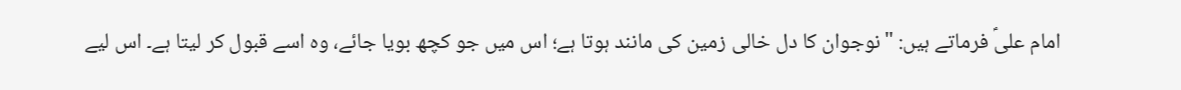امام علیؑ فرماتے ہیں: "نوجوان کا دل خالی زمین کی مانند ہوتا ہے؛ اس میں جو کچھ بویا جائے، وہ اسے قبول کر لیتا ہے۔ اس لیے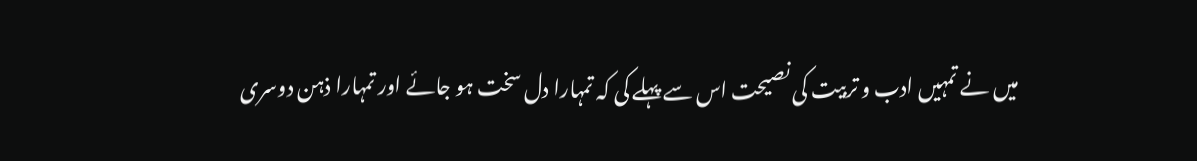میں نے تمہیں ادب و تربیت کی نصیحت اس سے پہلے کی کہ تمہارا دل سخت ہو جائے اور تمہارا ذہن دوسری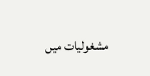مشغولیات میں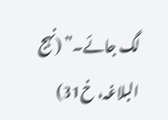لگ جائے۔” (نہج البلاغہ، خ31)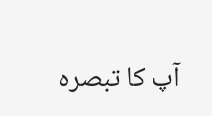آپ کا تبصرہ